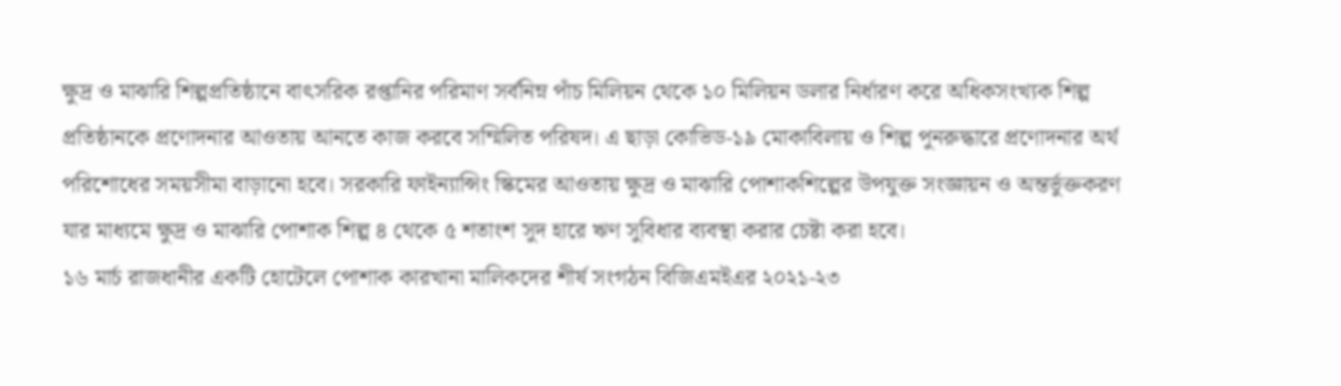ক্ষুদ্র ও মাঝারি শিল্পপ্রতিষ্ঠানে বাৎসরিক রপ্তানির পরিমাণ সর্বনিম্ন পাঁচ মিলিয়ন থেকে ১০ মিলিয়ন ডলার নির্ধারণ করে অধিকসংখ্যক শিল্প প্রতিষ্ঠানকে প্রণোদনার আওতায় আনতে কাজ করবে সম্মিলিত পরিষদ। এ ছাড়া কোভিড-১৯ মোকাবিলায় ও শিল্প পুনরুদ্ধারে প্রণোদনার অর্থ পরিশোধের সময়সীমা বাড়ানো হবে। সরকারি ফাইন্যান্সিং স্কিমের আওতায় ক্ষুদ্র ও মাঝারি পোশাকশিল্পের উপযুক্ত সংজ্ঞায়ন ও অন্তর্ভুক্তকরণ যার মাধ্যমে ক্ষুদ্র ও মাঝারি পোশাক শিল্প ৪ থেকে ৫ শতাংশ সুদ হারে ঋণ সুবিধার ব্যবস্থা করার চেষ্টা করা হবে।
১৬ মার্চ রাজধানীর একটি হোটেলে পোশাক কারখানা মালিকদের শীর্ষ সংগঠন বিজিএমইএর ২০২১-২৩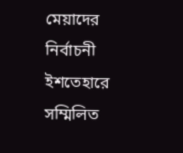মেয়াদের নির্বাচনী ইশতেহারে সম্মিলিত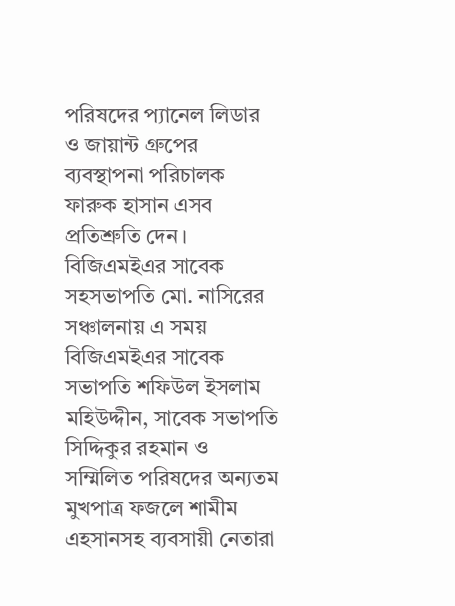পরিষদের প্যানেল লিডার ও জায়ান্ট গ্রুপের ব্যবস্থাপনা পরিচালক ফারুক হাসান এসব প্রতিশ্রুতি দেন।
বিজিএমইএর সাবেক সহসভাপতি মো. নাসিরের সঞ্চালনায় এ সময় বিজিএমইএর সাবেক সভাপতি শফিউল ইসলাম মহিউদ্দীন, সাবেক সভাপতি সিদ্দিকুর রহমান ও সম্মিলিত পরিষদের অন্যতম মুখপাত্র ফজলে শামীম এহসানসহ ব্যবসায়ী নেতারা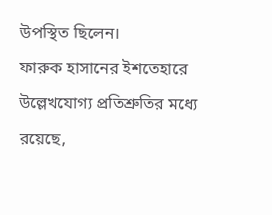উপস্থিত ছিলেন।
ফারুক হাসানের ইশতেহারে উল্লেখযোগ্য প্রতিশ্রুতির মধ্যে রয়েছে,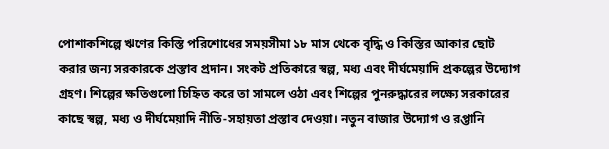পোশাকশিল্পে ঋণের কিস্তি পরিশোধের সময়সীমা ১৮ মাস থেকে বৃদ্ধি ও কিস্তির আকার ছোট করার জন্য সরকারকে প্রস্তাব প্রদান। সংকট প্রতিকারে স্বল্প, মধ্য এবং দীর্ঘমেয়াদি প্রকল্পের উদ্যোগ গ্রহণ। শিল্পের ক্ষতিগুলো চিহ্নিত করে তা সামলে ওঠা এবং শিল্পের পুনরুদ্ধারের লক্ষ্যে সরকারের কাছে স্বল্প, মধ্য ও দীর্ঘমেয়াদি নীতি-সহায়তা প্রস্তাব দেওয়া। নতুন বাজার উদ্যোগ ও রপ্তানি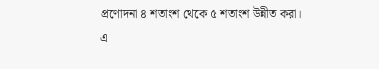প্রণোদনা ৪ শতাংশ থেকে ৫ শতাংশ উন্নীত করা।
এ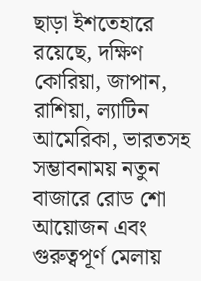ছাড়া ইশতেহারে রয়েছে, দক্ষিণ কোরিয়া, জাপান, রাশিয়া, ল্যাটিন আমেরিকা, ভারতসহ সম্ভাবনাময় নতুন বাজারে রোড শো আয়োজন এবং গুরুত্বপূর্ণ মেলায়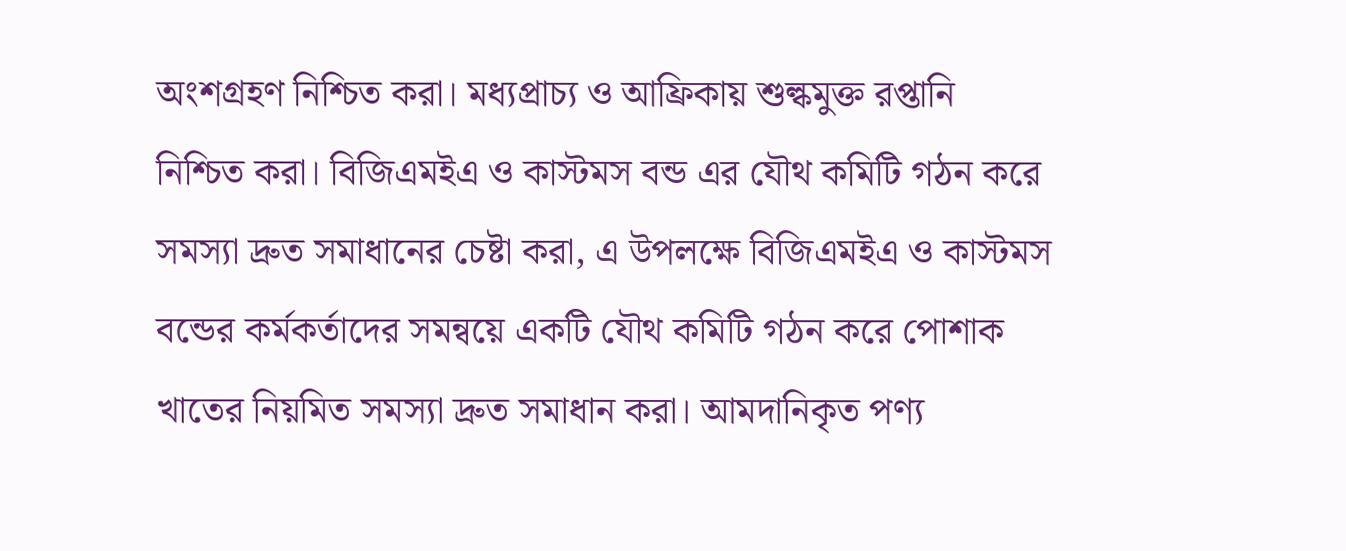অংশগ্রহণ নিশ্চিত করা। মধ্যপ্রাচ্য ও আফ্রিকায় শুল্কমুক্ত রপ্তানি নিশ্চিত করা। বিজিএমইএ ও কাস্টমস বন্ড এর যৌথ কমিটি গঠন করে সমস্যা দ্রুত সমাধানের চেষ্টা করা, এ উপলক্ষে বিজিএমইএ ও কাস্টমস বন্ডের কর্মকর্তাদের সমন্বয়ে একটি যৌথ কমিটি গঠন করে পোশাক খাতের নিয়মিত সমস্যা দ্রুত সমাধান করা। আমদানিকৃত পণ্য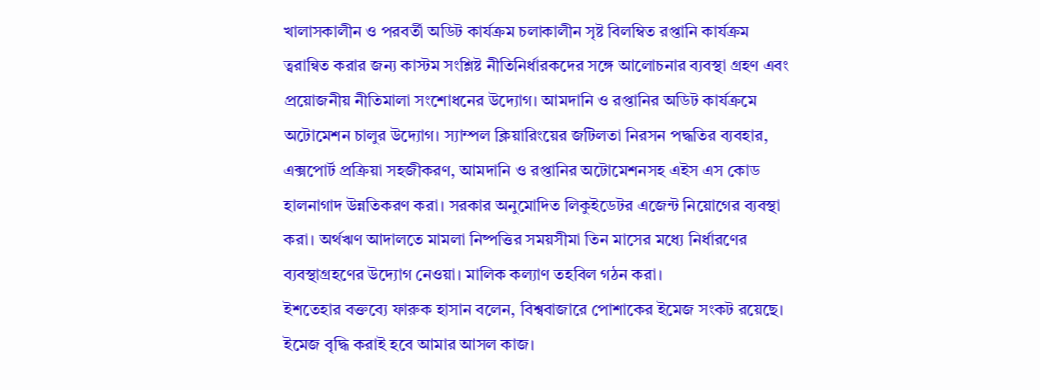খালাসকালীন ও পরবর্তী অডিট কার্যক্রম চলাকালীন সৃষ্ট বিলম্বিত রপ্তানি কার্যক্রম ত্বরান্বিত করার জন্য কাস্টম সংশ্লিষ্ট নীতিনির্ধারকদের সঙ্গে আলোচনার ব্যবস্থা গ্রহণ এবং প্রয়োজনীয় নীতিমালা সংশোধনের উদ্যোগ। আমদানি ও রপ্তানির অডিট কার্যক্রমে অটোমেশন চালুর উদ্যোগ। স্যাম্পল ক্লিয়ারিংয়ের জটিলতা নিরসন পদ্ধতির ব্যবহার, এক্সপোর্ট প্রক্রিয়া সহজীকরণ, আমদানি ও রপ্তানির অটোমেশনসহ এইস এস কোড হালনাগাদ উন্নতিকরণ করা। সরকার অনুমোদিত লিকুইডেটর এজেন্ট নিয়োগের ব্যবস্থা করা। অর্থঋণ আদালতে মামলা নিষ্পত্তির সময়সীমা তিন মাসের মধ্যে নির্ধারণের ব্যবস্থাগ্রহণের উদ্যোগ নেওয়া। মালিক কল্যাণ তহবিল গঠন করা।
ইশতেহার বক্তব্যে ফারুক হাসান বলেন, বিশ্ববাজারে পোশাকের ইমেজ সংকট রয়েছে। ইমেজ বৃদ্ধি করাই হবে আমার আসল কাজ।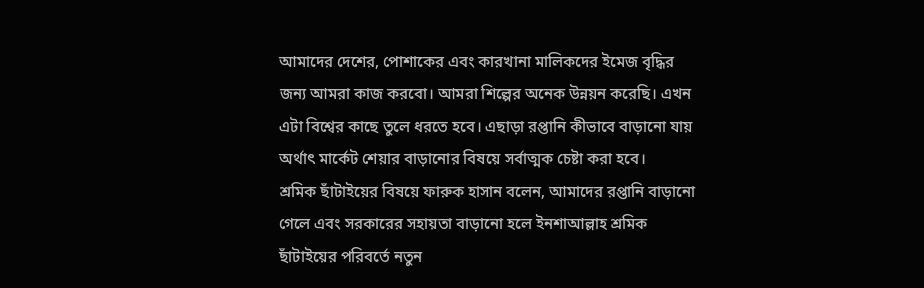আমাদের দেশের, পোশাকের এবং কারখানা মালিকদের ইমেজ বৃদ্ধির জন্য আমরা কাজ করবো। আমরা শিল্পের অনেক উন্নয়ন করেছি। এখন এটা বিশ্বের কাছে তুলে ধরতে হবে। এছাড়া রপ্তানি কীভাবে বাড়ানো যায় অর্থাৎ মার্কেট শেয়ার বাড়ানোর বিষয়ে সর্বাত্মক চেষ্টা করা হবে।
শ্রমিক ছাঁটাইয়ের বিষয়ে ফারুক হাসান বলেন, আমাদের রপ্তানি বাড়ানো গেলে এবং সরকারের সহায়তা বাড়ানো হলে ইনশাআল্লাহ শ্রমিক ছাঁটাইয়ের পরিবর্তে নতুন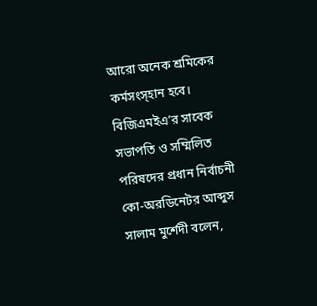আরো অনেক শ্রমিকের কর্মসংস্হান হবে।
বিজিএমইএ’র সাবেক সভাপতি ও সম্মিলিত পরিষদের প্রধান নির্বাচনী কো-অরডিনেটর আব্দুস সালাম মুর্শেদী বলেন,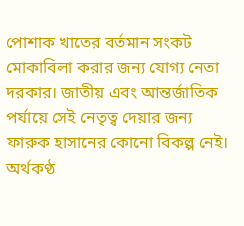পোশাক খাতের বর্তমান সংকট মোকাবিলা করার জন্য যোগ্য নেতা দরকার। জাতীয় এবং আন্তর্জাতিক পর্যায়ে সেই নেতৃত্ব দেয়ার জন্য ফারুক হাসানের কোনো বিকল্প নেই।
অর্থকণ্ঠ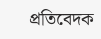প্রতিবেদক